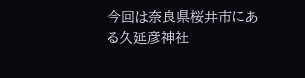今回は奈良県桜井市にある久延彦神社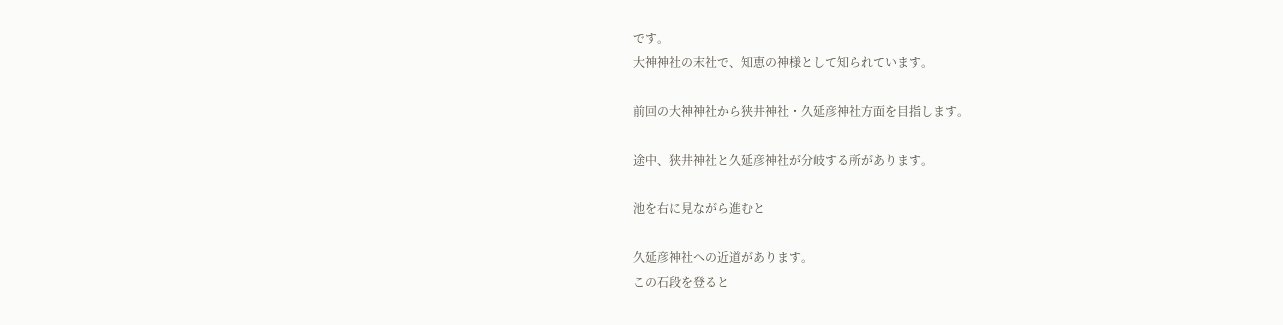です。
大神神社の末社で、知恵の神様として知られています。

前回の大神神社から狭井神社・久延彦神社方面を目指します。

途中、狭井神社と久延彦神社が分岐する所があります。

池を右に見ながら進むと

久延彦神社への近道があります。
この石段を登ると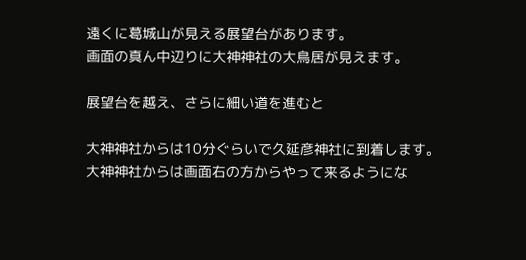遠くに葛城山が見える展望台があります。
画面の真ん中辺りに大神神社の大鳥居が見えます。

展望台を越え、さらに細い道を進むと

大神神社からは10分ぐらいで久延彦神社に到着します。
大神神社からは画面右の方からやって来るようにな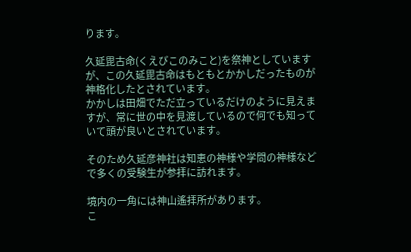ります。

久延毘古命(くえびこのみこと)を祭神としていますが、この久延毘古命はもともとかかしだったものが神格化したとされています。
かかしは田畑でただ立っているだけのように見えますが、常に世の中を見渡しているので何でも知っていて頭が良いとされています。

そのため久延彦神社は知恵の神様や学問の神様などで多くの受験生が参拝に訪れます。

境内の一角には神山遙拝所があります。
こ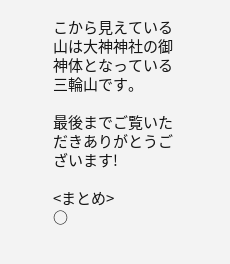こから見えている山は大神神社の御神体となっている三輪山です。

最後までご覧いただきありがとうございます!

<まとめ>
○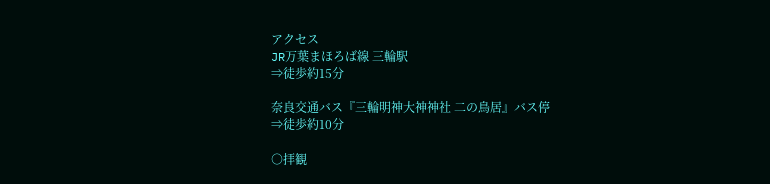アクセス
JR万葉まほろば線 三輪駅
⇒徒歩約15分

奈良交通バス『三輪明神大神神社 二の鳥居』バス停
⇒徒歩約10分

○拝観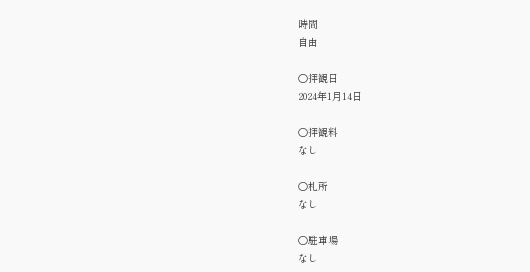時間
自由

○拝観日
2024年1月14日

○拝観料
なし

○札所
なし

○駐車場
なし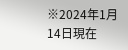※2024年1月14日現在